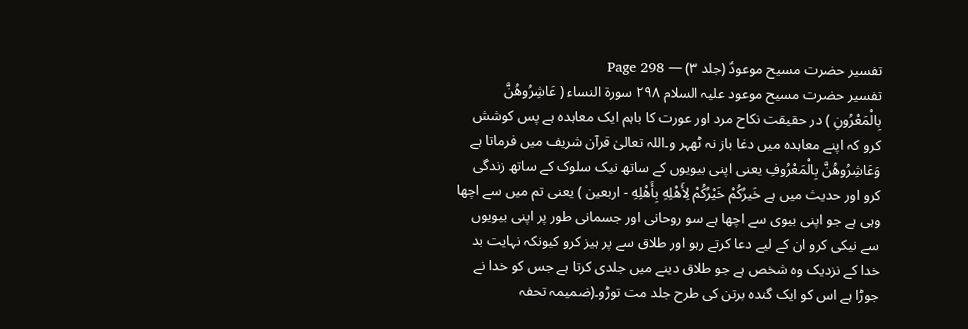تفسیر حضرت مسیح موعودؑ (جلد ۳) — Page 298
تفسیر حضرت مسیح موعود علیہ السلام ۲۹۸ سورة النساء ( عَاشِرُوهُنَّ بِالْمَعْرُونِ ) در حقیقت نکاح مرد اور عورت کا باہم ایک معاہدہ ہے پس کوشش کرو کہ اپنے معاہدہ میں دغا باز نہ ٹھہر و۔اللہ تعالیٰ قرآن شریف میں فرماتا ہے وَعَاشِرُوهُنَّ بِالْمَعْرُوفِ یعنی اپنی بیویوں کے ساتھ نیک سلوک کے ساتھ زندگی کرو اور حدیث میں ہے خَیرُكُمْ خَيْرُكُمْ لِأَهْلِهِ بِأَهْلِهِ - اربعين ) یعنی تم میں سے اچھا وہی ہے جو اپنی بیوی سے اچھا ہے سو روحانی اور جسمانی طور پر اپنی بیویوں سے نیکی کرو ان کے لیے دعا کرتے رہو اور طلاق سے پر ہیز کرو کیونکہ نہایت بد خدا کے نزدیک وہ شخص ہے جو طلاق دینے میں جلدی کرتا ہے جس کو خدا نے جوڑا ہے اس کو ایک گندہ برتن کی طرح جلد مت توڑو۔(ضمیمہ تحفہ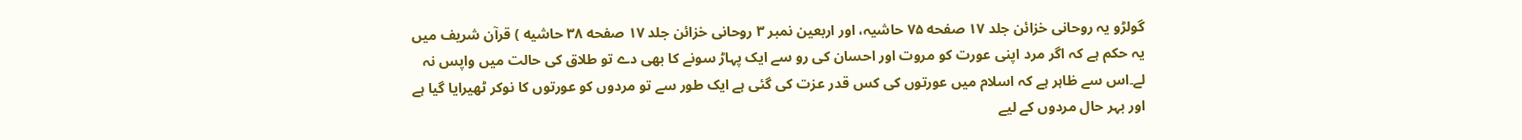گولڑو یہ روحانی خزائن جلد ۱۷ صفحه ۷۵ حاشیہ، اور اربعین نمبر ۳ روحانی خزائن جلد ۱۷ صفحه ۳۸ حاشیه ) قرآن شریف میں یہ حکم ہے کہ اگر مرد اپنی عورت کو مروت اور احسان کی رو سے ایک پہاڑ سونے کا بھی دے تو طلاق کی حالت میں واپس نہ لے۔اس سے ظاہر ہے کہ اسلام میں عورتوں کی کس قدر عزت کی گئی ہے ایک طور سے تو مردوں کو عورتوں کا نوکر ٹھیرایا گیا ہے اور بہر حال مردوں کے لیے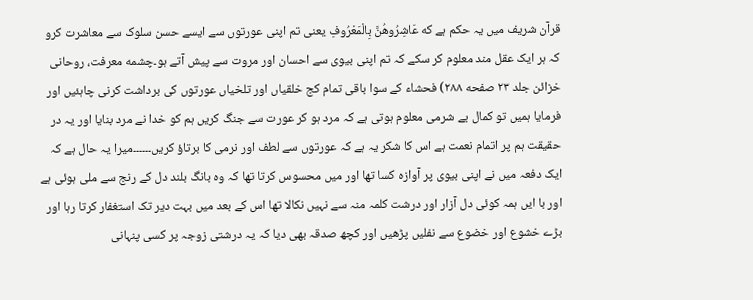قرآن شریف میں یہ حکم ہے که عَاشِرُوهُنَّ بِالْمَعْرُوفِ یعنی تم اپنی عورتوں سے ایسے حسن سلوک سے معاشرت کرو کہ ہر ایک عقل مند معلوم کر سکے کہ تم اپنی بیوی سے احسان اور مروت سے پیش آتے ہو۔چشمه معرفت، روحانی خزائن جلد ۲۳ صفحه ۲۸۸) فحشاء کے سوا باقی تمام کج خلقیاں اور تلخیاں عورتوں کی برداشت کرنی چاہئیں اور فرمایا ہمیں تو کمال بے شرمی معلوم ہوتی ہے کہ مرد ہو کر عورت سے جنگ کریں ہم کو خدا نے مرد بنایا اور یہ در حقیقت ہم پر اتمام نعمت ہے اس کا شکر یہ ہے کہ عورتوں سے لطف اور نرمی کا برتاؤ کریں۔۔۔۔۔۔میرا یہ حال ہے کہ ایک دفعہ میں نے اپنی بیوی پر آوازہ کسا تھا اور میں محسوس کرتا تھا کہ وہ بانگ بلند دل کے رنج سے ملی ہوئی ہے اور با ایں ہمہ کوئی دل آزار اور درشت کلمہ منہ سے نہیں نکالا تھا اس کے بعد میں بہت دیر تک استغفار کرتا رہا اور بڑے خشوع اور خضوع سے نفلیں پڑھیں اور کچھ صدقہ بھی دیا کہ یہ درشتی زوجہ پر کسی پنہانی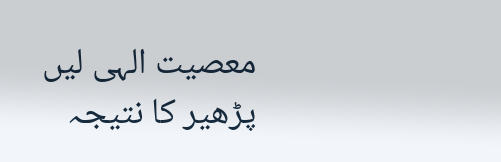معصیت الہی لیں پڑھیر کا نتیجہ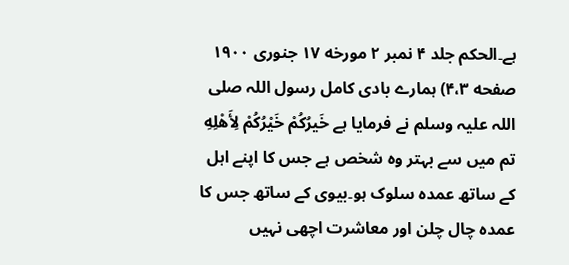ہے۔الحکم جلد ۴ نمبر ۲ مورخه ۱۷ جنوری ۱۹۰۰ صفحه ۴،۳) ہمارے بادی کامل رسول اللہ صلی اللہ علیہ وسلم نے فرمایا ہے خَیرُكُمْ خَيْرُكُمْ لِأَهْلِهِ تم میں سے بہتر وہ شخص ہے جس کا اپنے اہل کے ساتھ عمدہ سلوک ہو۔بیوی کے ساتھ جس کا عمدہ چال چلن اور معاشرت اچھی نہیں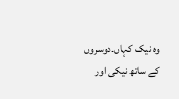وہ نیک کہاں۔دوسروں کے ساتھ نیکی اور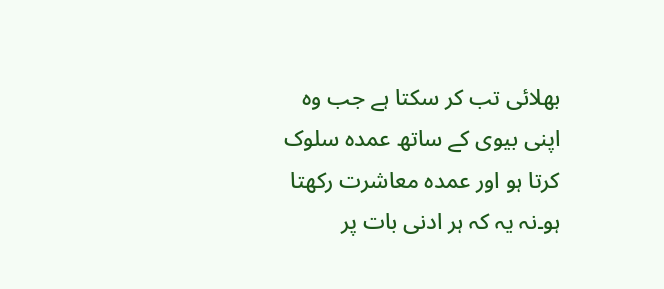بھلائی تب کر سکتا ہے جب وہ اپنی بیوی کے ساتھ عمدہ سلوک کرتا ہو اور عمدہ معاشرت رکھتا ہو۔نہ یہ کہ ہر ادنی بات پر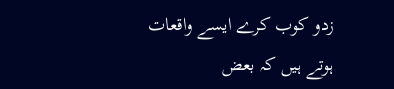زدو کوب کرے ایسے واقعات ہوتے ہیں کہ بعض